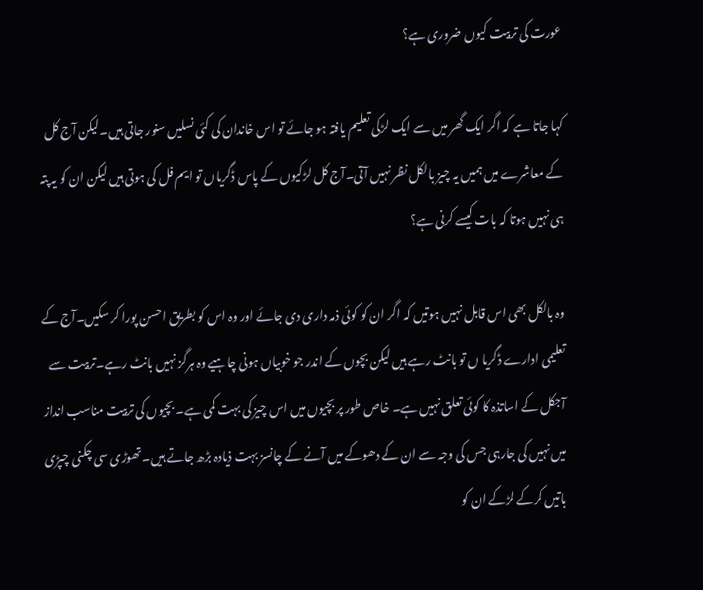عورت کی تربیت کیوں ضروری ہے؟

کہا جاتا ہے کہ اگر ایک گھر میں سے ایک لڑکی تعلیم یافتہ ہو جائے تو اس خاندان کی کئی نسلیں سنور جاتی ہیں۔لیکن آج کل کے معاشرے میں ہمیں یہ چیز بالکل نظر نہیں آتی۔آج کل لڑکیوں کے پاس ڈگریاں تو ایم فل کی ہوتی ہیں لیکن ان کو یہ پتہ ہی نہیں ہوتا کہ بات کیسے کرنی ہے؟

وہ بالکل بھی اس قابل نہیں ہوتیں کہ اگر ان کو کوئی ذمہ داری دی جائے اور وہ اس کو بطریق احسن پورا کر سکیں۔آج کے تعلیمی ادارے ڈگریا ں تو بانٹ رہے ہیں لیکن بچوں کے اندر جو خوبیاں ہونی چاہیے وہ ہرگز نہیں بانٹ رہے۔تربیت سے آجکل کے اساتذہ کا کوئی تعلق نہیں ہے۔ خاص طور پر بچیوں میں اس چیز کی بہت کمی ہے۔ بچیوں کی تربیت مناسب انداز میں نہیں کی جارہی جس کی وجہ سے ان کے دھوکے میں آنے کے چانسز بہت ذیادہ بڑھ جاتے ہیں۔تھوڑی سی چکنی چپڑی باتیں کرکے لڑکے ان کو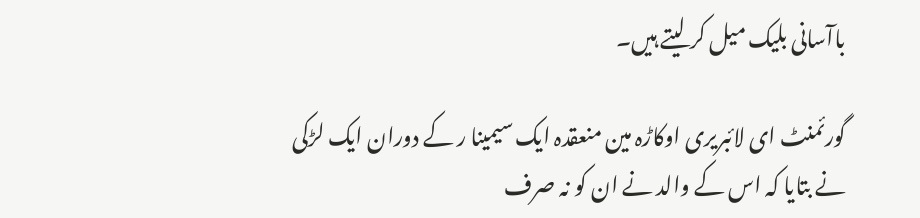باآسانی بلیک میل کر لیتے ہیں۔

گورئمنٹ ای لائبریری اوکاڑہ مین منعقدہ ایک سیمینا ر کے دوران ایک لڑکی نے بتایا کہ اس کے والد نے ان کو نہ صرف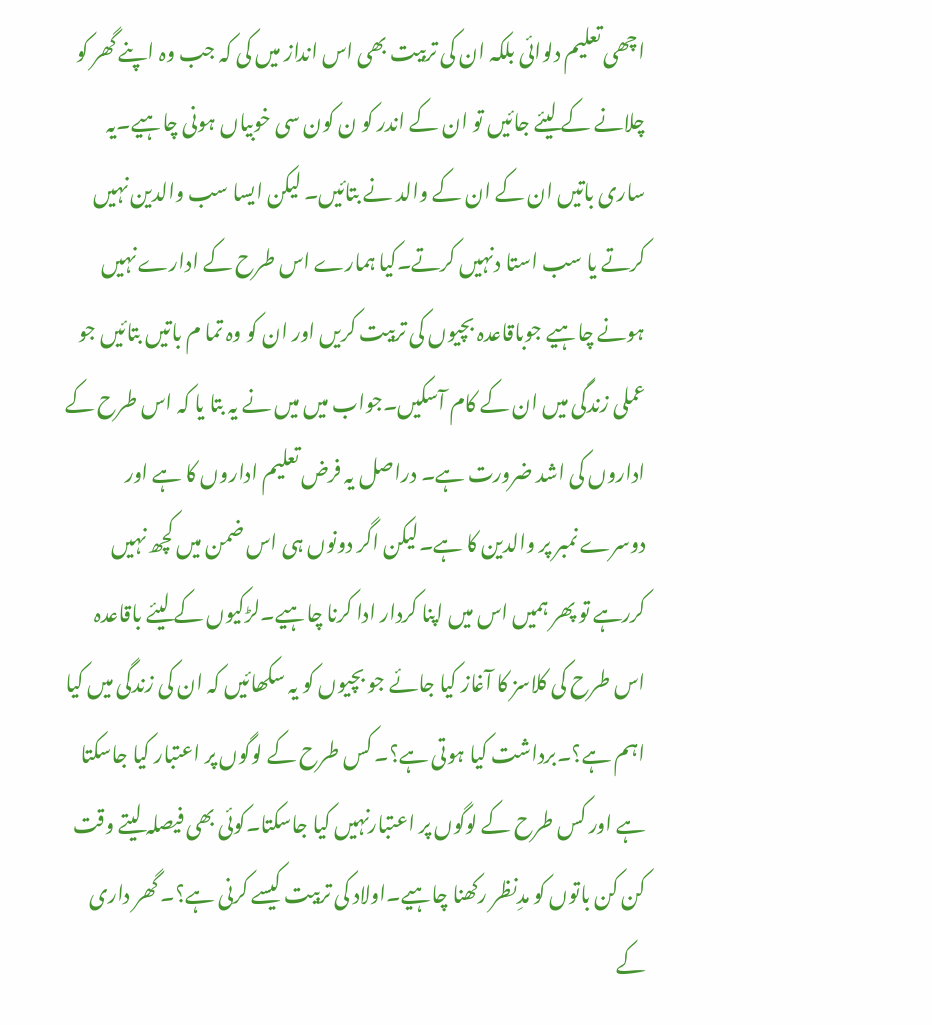اچھی تعلیم دلوائی بلکہ ان کی تربیت بھی اس انداز میں کی کہ جب وہ اپنے گھر کو چلانے کے لیئے جائیں تو ان کے اندر کو ن کون سی خوبیاں ہونی چاہیے۔یہ ساری باتیں ان کے ان کے والد نے بتائیں۔ لیکن ایسا سب والدین نہیں کرتے یا سب استا دنہیں کرتے۔کیا ہمارے اس طرح کے ادارے نہیں ہونے چاہیے جوباقاعدہ بچیوں کی تربیت کریں اور ان کو وہ تما م باتیں بتائیں جو عملی زندگی میں ان کے کام آسکیں۔جواب میں میں نے یہ بتا یا کہ اس طرح کے اداروں کی اشد ضرورت ہے۔ دراصل یہ فرض تعلیم اداروں کا ہے اور دوسرے نمبر پر والدین کا ہے۔لیکن اگر دونوں ہی اس ضمن میں کچھ نہیں کررہے تو پھر ہمیں اس میں اپنا کردار ادا کرنا چاہیے۔لڑکیوں کے لیئے باقاعدہ اس طرح کی کلاسز کا آغاز کیا جائے جو بچیوں کو یہ سکھائیں کہ ان کی زندگی میں کیا اہم ہے؟۔برداشت کیا ہوتی ہے؟۔ کس طرح کے لوگوں پر اعتبار کیا جاسکتا ہے اور کس طرح کے لوگوں پر اعتبارنہیں کیا جاسکتا۔کوئی بھی فیصلہ لیتے وقت کن کن باتوں کو مدِنظر رکھنا چاہیے۔اولاد کی تربیت کیسے کرنی ہے؟۔ گھر داری کے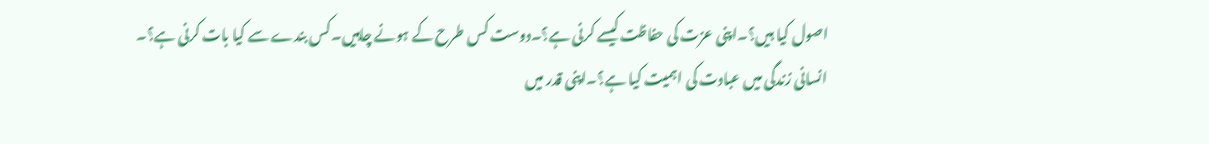اصول کیا ہیں؟۔اپنی عزت کی حفاظت کیسے کرنی ہے؟۔دوست کس طرح کے ہونے چاہیں۔کس بندے سے کیا بات کرنی ہے؟۔ انسانی زندگی میں عبادت کی اہمیت کیا ہے؟۔اپنی قدر میں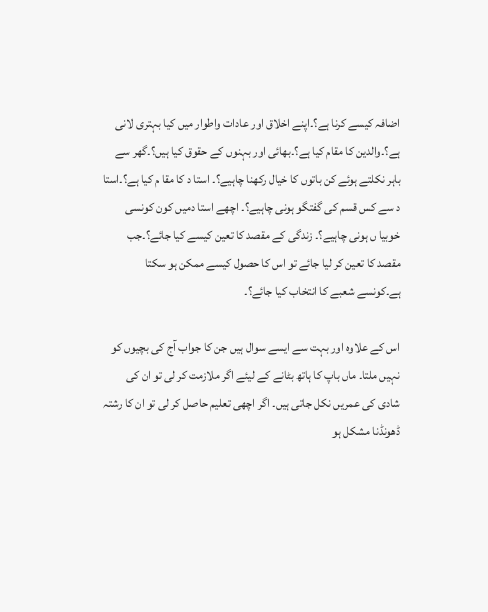اضافہ کیسے کرنا ہے؟۔اپنے اخلاق اور عادات واطوار میں کیا بہتری لانی ہے؟۔والدین کا مقام کیا ہے؟۔بھائی اور بہنوں کے حقوق کیا ہیں؟۔گھر سے باہر نکلتے ہوئے کن باتوں کا خیال رکھنا چاہیے؟۔ استا د کا مقا م کیا ہے؟۔استا د سے کس قسم کی گفتگو ہونی چاہیے؟۔ اچھے استا دمیں کون کونسی خوبیا ں ہونی چاہیے؟۔ زندگی کے مقصد کا تعین کیسے کیا جائے؟۔جب مقصد کا تعین کر لیا جائے تو اس کا حصول کیسے ممکن ہو سکتا ہے۔کونسے شعبے کا انتخاب کیا جائے؟۔

اس کے علاوہ اور بہت سے ایسے سوال ہیں جن کا جواب آج کی بچیوں کو نہیں ملتا۔ ماں باپ کا ہاتھ بٹانے کے لیئے اگر ملازمت کر لی تو ان کی شادی کی عمریں نکل جاتی ہیں۔ اگر اچھی تعلیم حاصل کر لی تو ان کا رشتہ ڈھونڈنا مشکل ہو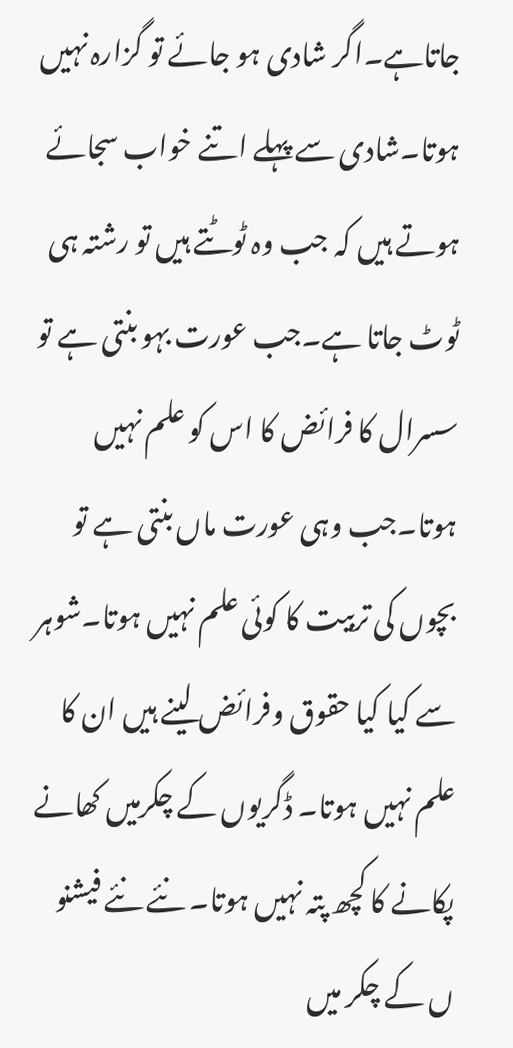جاتاہے۔اگر شادی ہو جائے تو گزارہ نہیں ہوتا۔شادی سے پہلے اتنے خواب سجائے ہوتے ہیں کہ جب وہ ٹوٹتے ہیں تو رشتہ ہی ٹوٹ جاتا ہے۔جب عورت بہو بنتی ہے تو سسرال کا فرائض کا اس کو علم نہیں ہوتا۔جب وہی عورت ماں بنتی ہے تو بچوں کی تربیت کا کوئی علم نہیں ہوتا۔شوہر سے کیا کیا حقوق وفرائض لینے ہیں ان کا علم نہیں ہوتا۔ ڈگریوں کے چکرمیں کھانے پکانے کا کچھ پتہ نہیں ہوتا۔ نئے نئے فیشنو ں کے چکر میں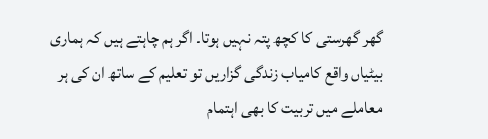گھر گھرستی کا کچھ پتہ نہیں ہوتا۔ اگر ہم چاہتے ہیں کہ ہماری بیٹیاں واقع کامیاب زندگی گزاریں تو تعلیم کے ساتھ ان کی ہر معاملے میں تربیت کا بھی اہتمام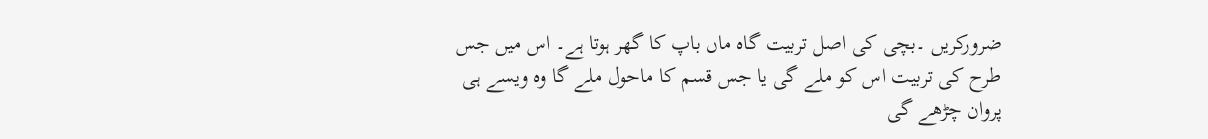ضرورکریں ۔بچی کی اصل تربیت گاہ ماں باپ کا گھر ہوتا ہے۔ اس میں جس طرح کی تربیت اس کو ملے گی یا جس قسم کا ماحول ملے گا وہ ویسے ہی پروان چڑھے گی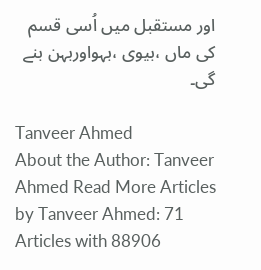اور مستقبل میں اُسی قسم کی ماں ،بیوی ،بہواوربہن بنے گی۔

Tanveer Ahmed
About the Author: Tanveer Ahmed Read More Articles by Tanveer Ahmed: 71 Articles with 88906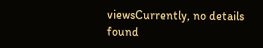viewsCurrently, no details found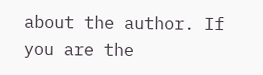about the author. If you are the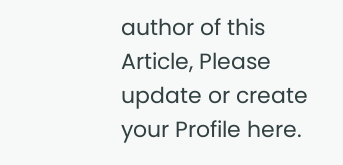author of this Article, Please update or create your Profile here.